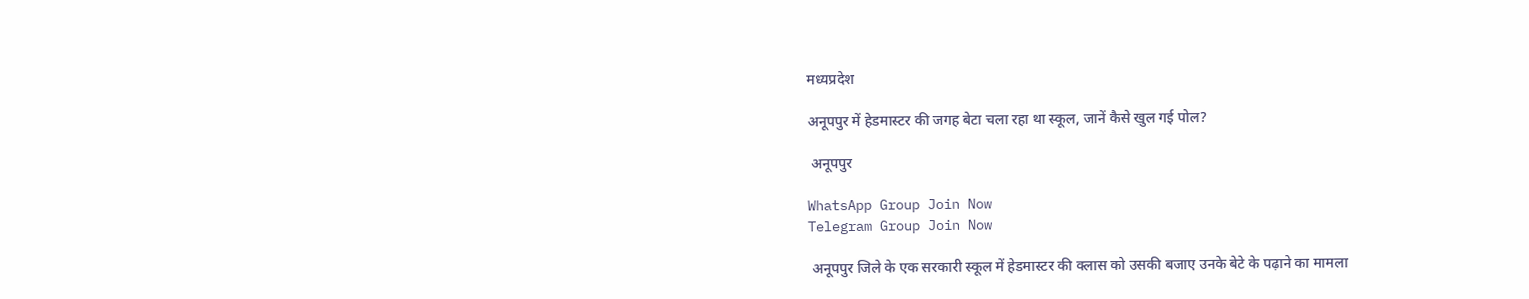मध्यप्रदेश

अनूपपुर में हेडमास्टर की जगह बेटा चला रहा था स्कूल, जानें कैसे खुल गई पोल?

 अनूपपुर

WhatsApp Group Join Now
Telegram Group Join Now

 अनूपपुर जिले के एक सरकारी स्कूल में हेडमास्टर की क्लास को उसकी बजाए उनके बेटे के पढ़ाने का मामला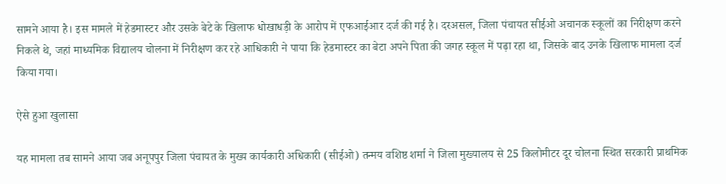सामने आया है। इस मामले में हेडमास्टर और उसके बेटे के खिलाफ धोखाधड़ी के आरोप में एफआईआर दर्ज की गई है। दरअसल, जिला पंचायत सीईओ अचानक स्कूलों का निरीक्षण करने निकले थे, जहां माध्यमिक विद्यालय चोलना में निरीक्षण कर रहे आधिकारी ने पाया कि हेडमास्टर का बेटा अपने पिता की जगह स्कूल में पढ़ा रहा था, जिसके बाद उनके खिलाफ मामला दर्ज किया गया।

ऐसे हुआ खुलासा

यह मामला तब सामने आया जब अनूपपुर जिला पंचायत के मुख्य कार्यकारी अधिकारी (सीईओ) तन्मय वशिष्ठ शर्मा ने जिला मुख्यालय से 25 किलोमीटर दूर चोलना स्थित सरकारी प्राथमिक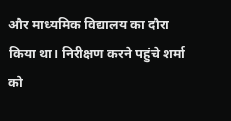और माध्यमिक विद्यालय का दौरा किया था। निरीक्षण करने पहुंचे शर्मा को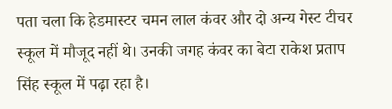पता चला कि हेडमास्टर चमन लाल कंवर और दो अन्य गेस्ट टीचर स्कूल में मौजूद नहीं थे। उनकी जगह कंवर का बेटा राकेश प्रताप सिंह स्कूल में पढ़ा रहा है।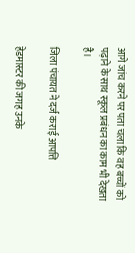आगे जांच करने पर पता चला कि वह बच्चों को पढ़ाने के साथ स्कूल प्रबंधन का काम भी देखता है।

जिला पंचायत ने दर्ज कराई आपत्ति

हेडमास्टर की जगह उनके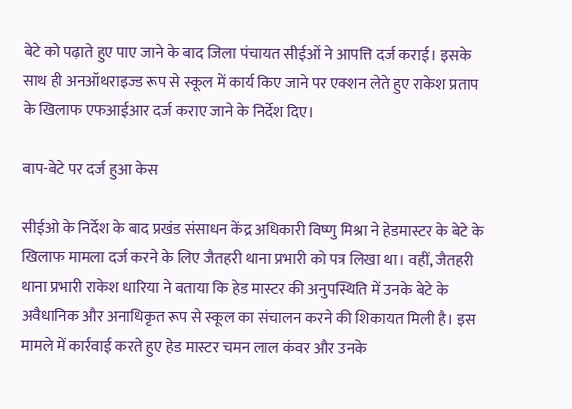बेटे को पढ़ाते हुए पाए जाने के बाद जिला पंचायत सीईओं ने आपत्ति दर्ज कराई। इसके साथ ही अनऑथराइज्ड रूप से स्कूल में कार्य किए जाने पर एक्शन लेते हुए राकेश प्रताप के खिलाफ एफआईआर दर्ज कराए जाने के निर्देश दिए।

बाप-बेटे पर दर्ज हुआ केस

सीईओ के निर्देश के बाद प्रखंड संसाधन केंद्र अधिकारी विष्णु मिश्रा ने हेडमास्टर के बेटे के खिलाफ मामला दर्ज करने के लिए जैतहरी थाना प्रभारी को पत्र लिखा था। वहीं, जैतहरी थाना प्रभारी राकेश धारिया ने बताया कि हेड मास्टर की अनुपस्थिति में उनके बेटे के अवैधानिक और अनाधिकृत रूप से स्कूल का संचालन करने की शिकायत मिली है। इस मामले में कार्रवाई करते हुए हेड मास्टर चमन लाल कंवर और उनके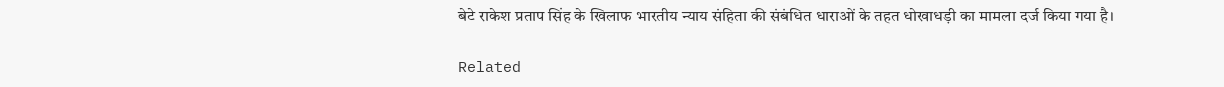बेटे राकेश प्रताप सिंह के खिलाफ भारतीय न्याय संहिता की संबंधित धाराओं के तहत धोखाधड़ी का मामला दर्ज किया गया है।

Related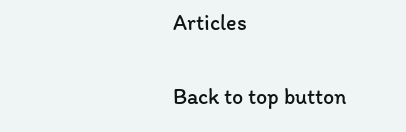Articles

Back to top button